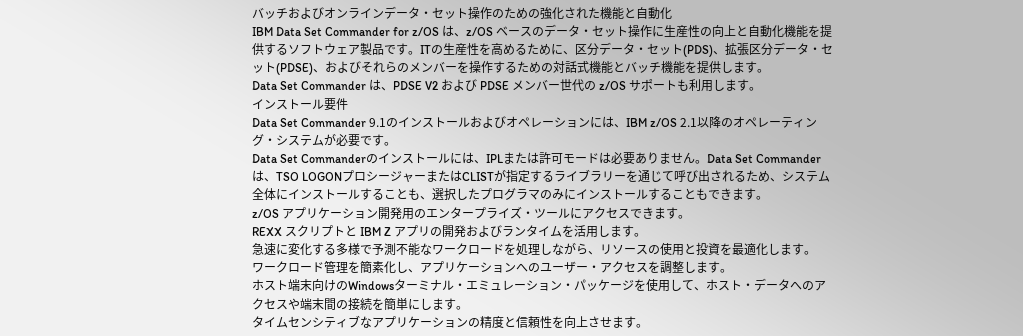バッチおよびオンラインデータ・セット操作のための強化された機能と自動化
IBM Data Set Commander for z/OS は、z/OS ベースのデータ・セット操作に生産性の向上と自動化機能を提供するソフトウェア製品です。ITの生産性を高めるために、区分データ・セット(PDS)、拡張区分データ・セット(PDSE)、およびそれらのメンバーを操作するための対話式機能とバッチ機能を提供します。
Data Set Commander は、PDSE V2 および PDSE メンバー世代の z/OS サポートも利用します。
インストール要件
Data Set Commander 9.1のインストールおよびオペレーションには、IBM z/OS 2.1以降のオペレーティング・システムが必要です。
Data Set Commanderのインストールには、IPLまたは許可モードは必要ありません。Data Set Commanderは、TSO LOGONプロシージャーまたはCLISTが指定するライブラリーを通じて呼び出されるため、システム全体にインストールすることも、選択したプログラマのみにインストールすることもできます。
z/OS アプリケーション開発用のエンタープライズ・ツールにアクセスできます。
REXX スクリプトと IBM Z アプリの開発およびランタイムを活用します。
急速に変化する多様で予測不能なワークロードを処理しながら、リソースの使用と投資を最適化します。
ワークロード管理を簡素化し、アプリケーションへのユーザー・アクセスを調整します。
ホスト端末向けのWindowsターミナル・エミュレーション・パッケージを使用して、ホスト・データへのアクセスや端末間の接続を簡単にします。
タイムセンシティブなアプリケーションの精度と信頼性を向上させます。